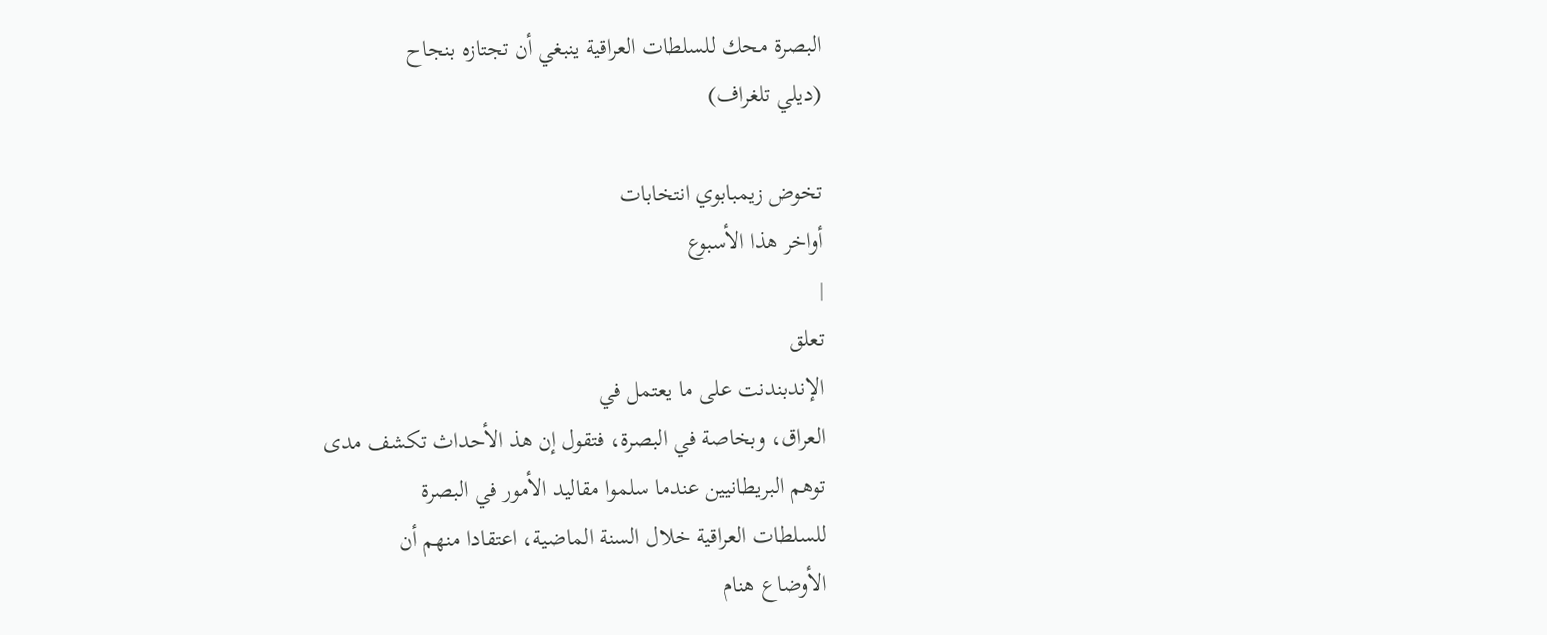البصرة محك للسلطات العراقية ينبغي أن تجتازه بنجاح
(ديلي تلغراف)

تخوض زيمبابوي انتخابات
أواخر هذا الأسبوع
|
تعلق
الإندبندنت على ما يعتمل في
العراق، وبخاصة في البصرة، فتقول إن هذ الأحداث تكشف مدى
توهم البريطانيين عندما سلموا مقاليد الأمور في البصرة
للسلطات العراقية خلال السنة الماضية، اعتقادا منهم أن
الأوضاع هنام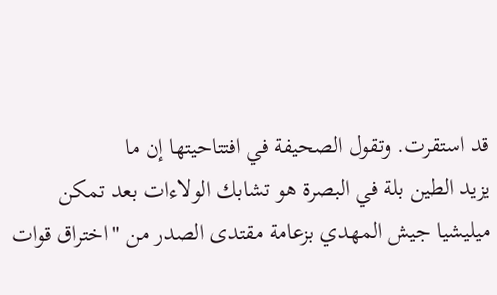قد استقرت. وتقول الصحيفة في افتتاحيتها إن ما
يزيد الطين بلة في البصرة هو تشابك الولاءات بعد تمكن
ميليشيا جيش المهدي بزعامة مقتدى الصدر من "اختراق قوات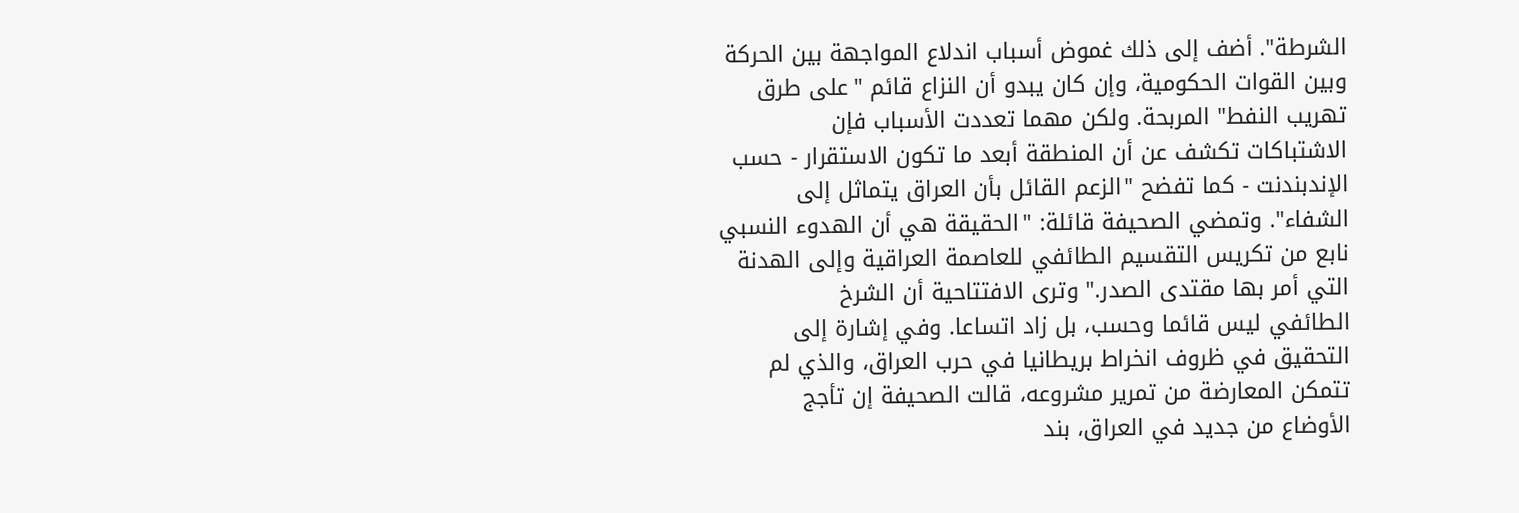الشرطة". أضف إلى ذلك غموض أسباب اندلاع المواجهة بين الحركة
وبين القوات الحكومية، وإن كان يبدو أن النزاع قائم "على طرق
تهريب النفط" المربحة. ولكن مهما تعددت الأسباب فإن
الاشتباكات تكشف عن أن المنطقة أبعد ما تكون الاستقرار - حسب
الإندبندنت - كما تفضح "الزعم القائل بأن العراق يتماثل إلى
الشفاء". وتمضي الصحيفة قائلة: "الحقيقة هي أن الهدوء النسبي
نابع من تكريس التقسيم الطائفي للعاصمة العراقية وإلى الهدنة
التي أمر بها مقتدى الصدر." وترى الافتتاحية أن الشرخ
الطائفي ليس قائما وحسب، بل زاد اتساعا. وفي إشارة إلى
التحقيق في ظروف انخراط بريطانيا في حرب العراق، والذي لم
تتمكن المعارضة من تمرير مشروعه، قالت الصحيفة إن تأجج
الأوضاع من جديد في العراق، بند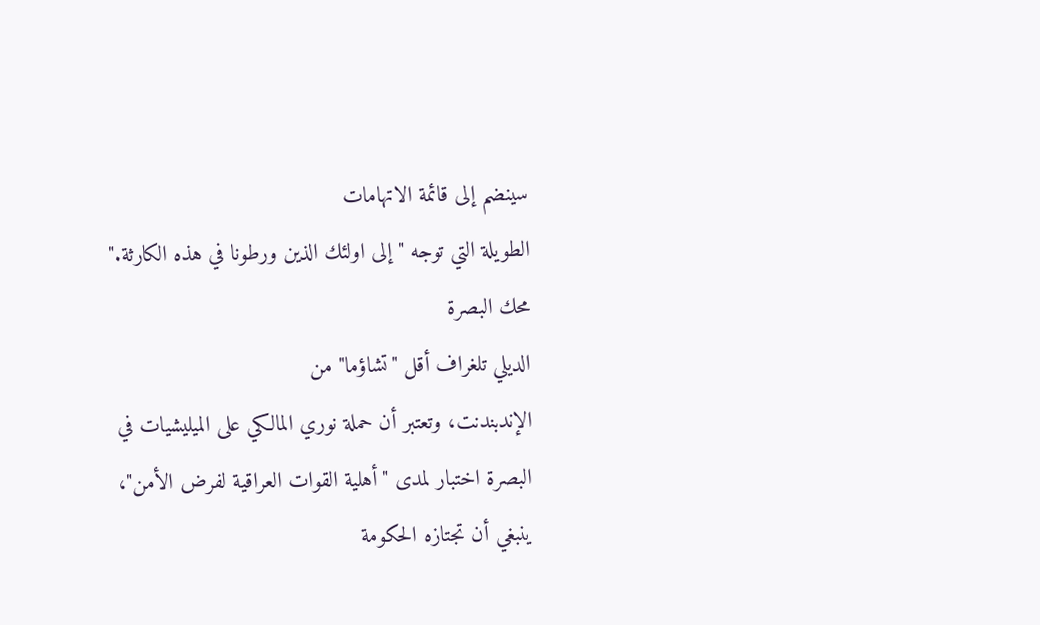سينضم إلى قائمة الاتهامات
الطويلة التي توجه "إلى اولئك الذين ورطونا في هذه الكارثة."
محك البصرة
الديلي تلغراف أقل "تشاؤما" من
الإندبندنت، وتعتبر أن حملة نوري المالكي على الميليشيات في
البصرة اختبار لمدى "أهلية القوات العراقية لفرض الأمن"،
ينبغي أن تجتازه الحكومة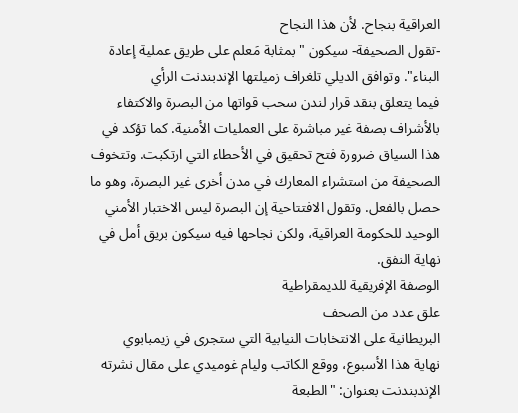العراقية بنجاح. لأن هذا النجاح
-تقول الصحيفة- سيكون " بمثابة مَعلم على طريق عملية إعادة
البناء". وتوافق الديلي تلغراف زميلتها الإندبندنت الرأي
فيما يتعلق بنقد قرار لندن سحب قواتها من البصرة والاكتفاء
بالأشراف بصفة غير مباشرة على العمليات الأمنية. كما تؤكد في
هذا السياق ضرورة فتح تحقيق في الأحطاء التي ارتكبت. وتتخوف
الصحيفة من استشراء المعارك في مدن أخرى غير البصرة، وهو ما
حصل بالفعل. وتقول الافتتاحية إن البصرة ليس الاختبار الأمني
الوحيد للحكومة العراقية، ولكن نجاحها فيه سيكون بريق أمل في
نهاية النفق.
الوصفة الإفريقية للديمقراطية
علق عدد من الصحف
البريطانية على الانتخابات النيابية التي ستجرى في زيمبابوي
نهاية هذا الأسبوع، ووقع الكاتب وليام غوميدي على مقال نشرته
الإندبندنت بعنوان: "الطبعة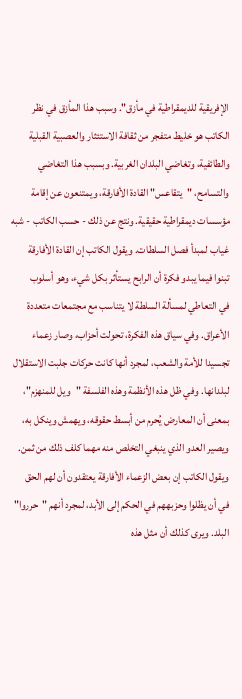الإفريقية للديمقراطية في مأزق". وسبب هذا المأزق في نظر
الكاتب هو خليط متفجر من ثقافة الاستئثار والعصبية القبلية
والطائفية، وتغاضي البلدان الغربية. وبسبب هذا التغاضي
والتسامح، "يتقاعس" القادة الأفارقة، ويمتنعون عن إقامة
مؤسسات ديمقراطية حقيقية. ونتج عن ذلك - حسب الكاتب - شبه
غياب لمبدأ فصل السلطات. ويقول الكاتب إن القادة الأفارقة
تبنوا فيما يبدو فكرة أن الرابح يستأثر بكل شيء، وهو أسلوب
في التعاطي لمسألة السلطة لا يتناسب مع مجتمعات متعددة
الأعراق. وفي سياق هذه الفكرة، تحولت أحزاب، وصار زعماء
تجسيدا للأمة والشعب، لمجرد أنها كانت حركات جلبت الاستقلال
لبلدانها. وفي ظل هذه الأنظمة وهذه الفلسفة "ويل للمنهزم"،
بمعنى أن المعارض يُحرم من أبسط حقوقه، ويهمش وينكل به،
ويصير العدو الذي ينبغي التخلص منه مهما كلف ذلك من ثمن.
ويقول الكاتب إن بعض الزعماء الأفارقة يعتقدون أن لهم الحق
في أن يظلوا وحزبههم في الحكم إلى الأبد، لمجرد أنهم "حرروا"
البلد. ويرى كذلك أن مثل هذه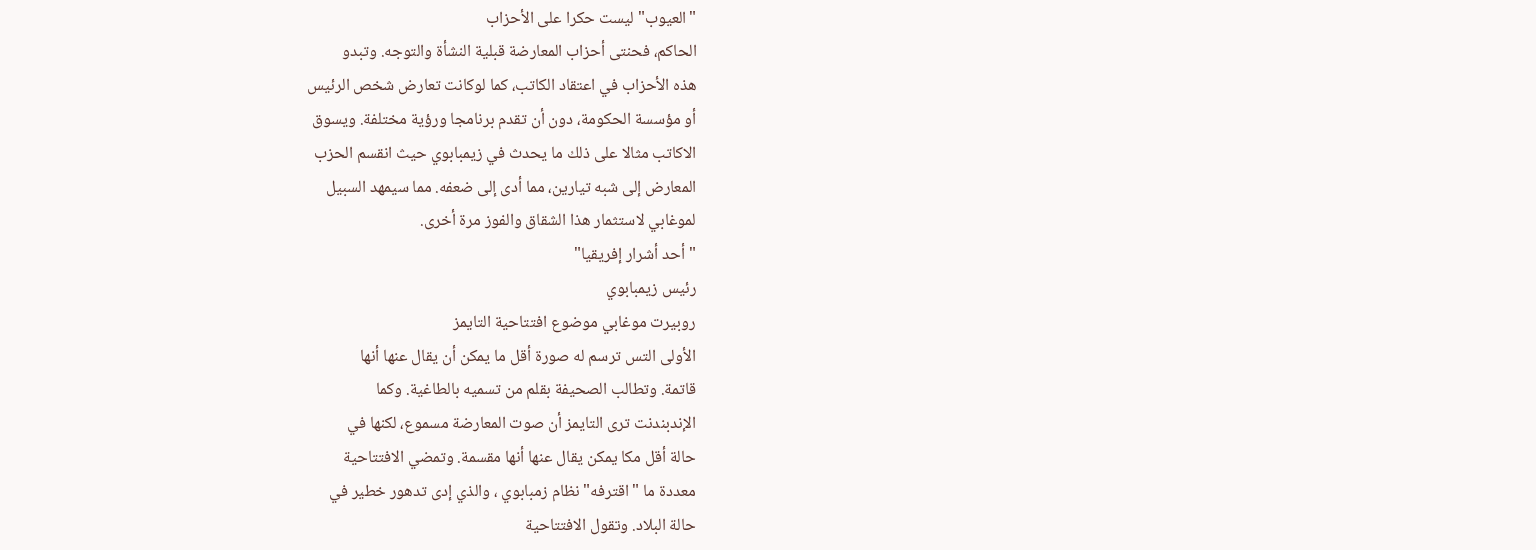"العيوب" ليست حكرا على الأحزاب
الحاكم، فحنتى أحزاب المعارضة قبلية النشأة والتوجه. وتبدو
هذه الأحزاب في اعتقاد الكاتب، كما لوكانت تعارض شخص الرئيس
أو مؤسسة الحكومة، دون أن تقدم برنامجا ورؤية مختلفة. ويسوق
الاكاتب مثالا على ذلك ما يحدث في زيمبابوي حيث انقسم الحزب
المعارض إلى شبه تيارين، مما أدى إلى ضعفه. مما سيمهد السبيل
لموغابي لاستثمار هذا الشقاق والفوز مرة أخرى.
"أحد أشرار إفريقيا"
رئيس زيمبابوي
روبيرت موغابي موضوع افتتاحية التايمز
الأولى التس ترسم له صورة أقل ما يمكن أن يقال عنها أنها
قاتمة. وتطالب الصحيفة بقلم من تسميه بالطاغية. وكما
الإندبندنت ترى التايمز أن صوت المعارضة مسموع، لكنها في
حالة أقل مكا يمكن يقال عنها أنها مقسمة. وتمضي الافتتاحية
معددة ما "اقترفه" نظام زمبابوي ، والذي إدى تدهور خطير في
حالة البلاد. وتقول الافتتاحية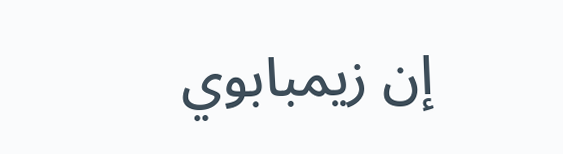إن زيمبابوي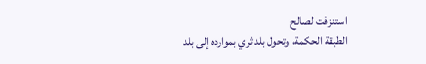استنزفت لصالح
الطبقة الحكمة، وتحول بلد ثري بموارده إلى بلد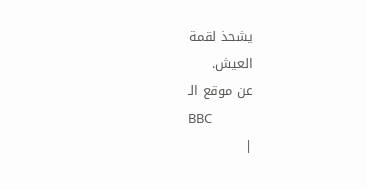يشحذ لقمة
العيش.
عن موقع الـ
BBC
|